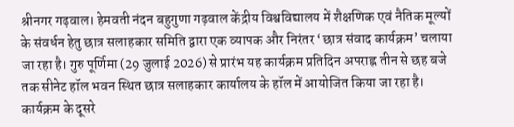श्रीनगर गढ़वाल। हेमवती नंदन बहुगुणा गढ़वाल केंद्रीय विश्वविद्यालय में शैक्षणिक एवं नैतिक मूल्यों के संवर्धन हेतु छात्र सलाहकार समिति द्वारा एक व्यापक और निरंतर ‘छात्र संवाद कार्यक्रम’ चलाया जा रहा है। गुरु पूर्णिमा (29 जुलाई 2026) से प्रारंभ यह कार्यक्रम प्रतिदिन अपराह्न तीन से छह बजे तक सीनेट हॉल भवन स्थित छात्र सलाहकार कार्यालय के हॉल में आयोजित किया जा रहा है। कार्यक्रम के दूसरे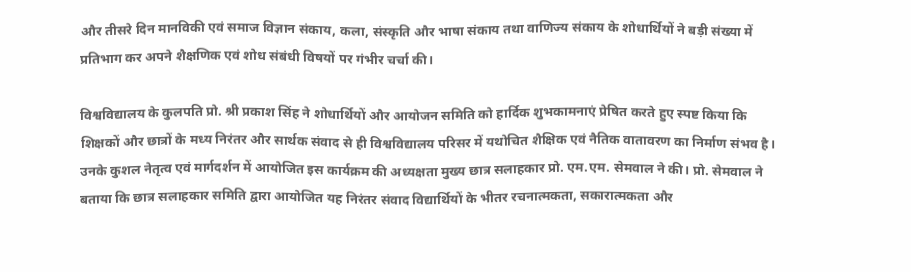और तीसरे दिन मानविकी एवं समाज विज्ञान संकाय, कला, संस्कृति और भाषा संकाय तथा वाणिज्य संकाय के शोधार्थियों ने बड़ी संख्या में प्रतिभाग कर अपने शैक्षणिक एवं शोध संबंधी विषयों पर गंभीर चर्चा की।

विश्वविद्यालय के कुलपति प्रो. श्री प्रकाश सिंह ने शोधार्थियों और आयोजन समिति को हार्दिक शुभकामनाएं प्रेषित करते हुए स्पष्ट किया कि शिक्षकों और छात्रों के मध्य निरंतर और सार्थक संवाद से ही विश्वविद्यालय परिसर में यथोचित शैक्षिक एवं नैतिक वातावरण का निर्माण संभव है। उनके कुशल नेतृत्व एवं मार्गदर्शन में आयोजित इस कार्यक्रम की अध्यक्षता मुख्य छात्र सलाहकार प्रो. एम.एम. सेमवाल ने की। प्रो. सेमवाल ने बताया कि छात्र सलाहकार समिति द्वारा आयोजित यह निरंतर संवाद विद्यार्थियों के भीतर रचनात्मकता, सकारात्मकता और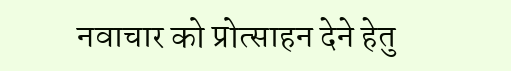नवाचार को प्रोत्साहन देने हेतु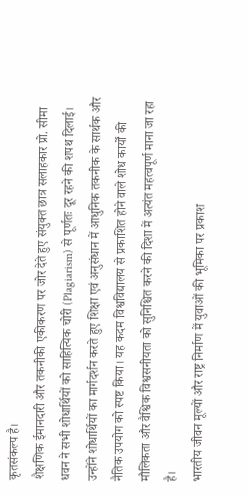कृतसंकल्प है।
शैक्षणिक ईमानदारी और तकनीकी एकीकरण पर जोर देते हुए संयुक्त छात्र सलाहकार प्रो. सीमा धवन ने सभी शोधार्थियों को साहित्यिक चोरी (Plagiarism) से पूर्णतः दूर रहने की शपथ दिलाई। उन्होंने शोधार्थियों का मार्गदर्शन करते हुए शिक्षा एवं अनुसंधान में आधुनिक तकनीक के सार्थक और नैतिक उपयोग को स्पष्ट किया। यह कदम विश्वविद्यालय से प्रकाशित होने वाले शोध कार्यों की मौलिकता और वैश्विक विश्वसनीयता को सुनिश्चित करने की दिशा में अत्यंत महत्वपूर्ण माना जा रहा है।
भारतीय जीवन मूल्यों और राष्ट्र निर्माण में युवाओं की भूमिका पर प्रकाश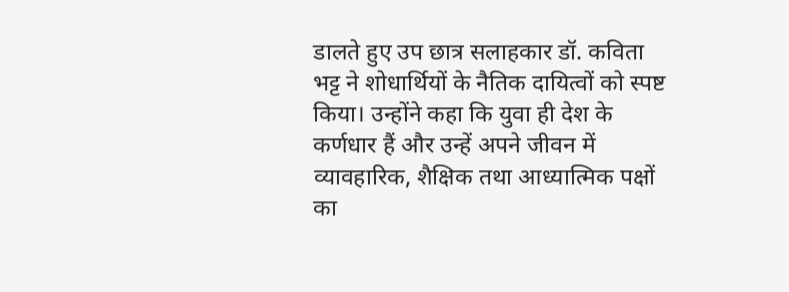डालते हुए उप छात्र सलाहकार डॉ. कविता भट्ट ने शोधार्थियों के नैतिक दायित्वों को स्पष्ट किया। उन्होंने कहा कि युवा ही देश के कर्णधार हैं और उन्हें अपने जीवन में व्यावहारिक, शैक्षिक तथा आध्यात्मिक पक्षों का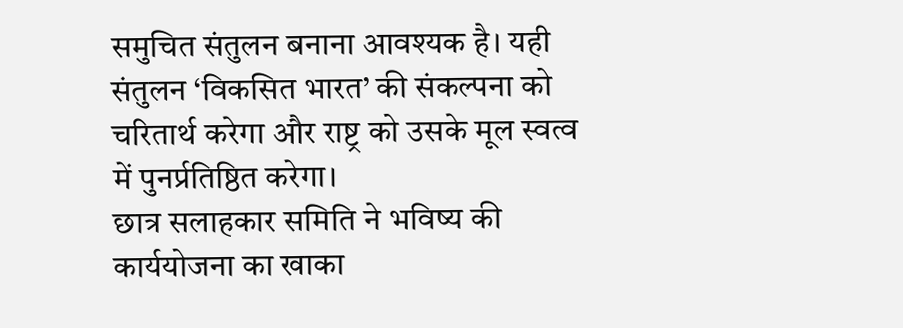समुचित संतुलन बनाना आवश्यक है। यही संतुलन ‘विकसित भारत’ की संकल्पना को चरितार्थ करेगा और राष्ट्र को उसके मूल स्वत्व में पुनर्प्रतिष्ठित करेगा।
छात्र सलाहकार समिति ने भविष्य की कार्ययोजना का खाका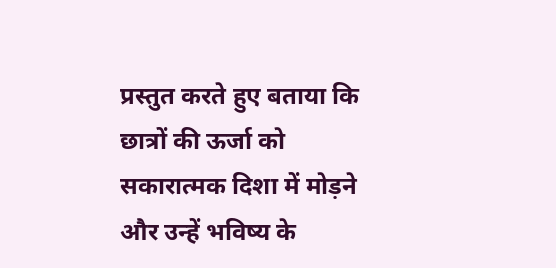प्रस्तुत करते हुए बताया कि छात्रों की ऊर्जा को सकारात्मक दिशा में मोड़ने और उन्हें भविष्य के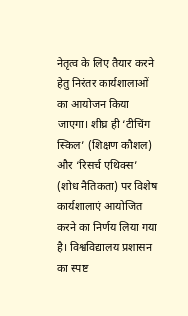नेतृत्व के लिए तैयार करने हेतु निरंतर कार्यशालाओं का आयोजन किया जाएगा। शीघ्र ही ‘टीचिंग स्किल’ (शिक्षण कौशल) और ‘रिसर्च एथिक्स’ (शोध नैतिकता) पर विशेष कार्यशालाएं आयोजित करने का निर्णय लिया गया है। विश्वविद्यालय प्रशासन का स्पष्ट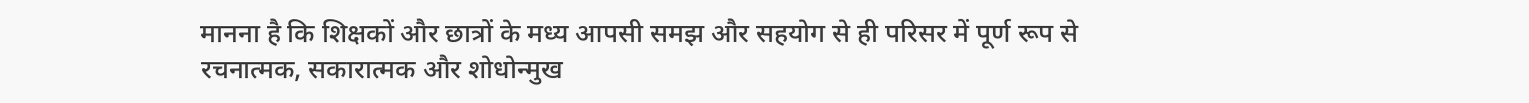मानना है कि शिक्षकों और छात्रों के मध्य आपसी समझ और सहयोग से ही परिसर में पूर्ण रूप से रचनात्मक, सकारात्मक और शोधोन्मुख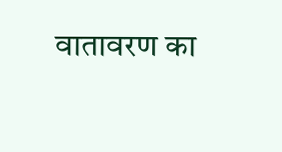वातावरण का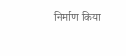निर्माण किया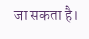जा सकता है।